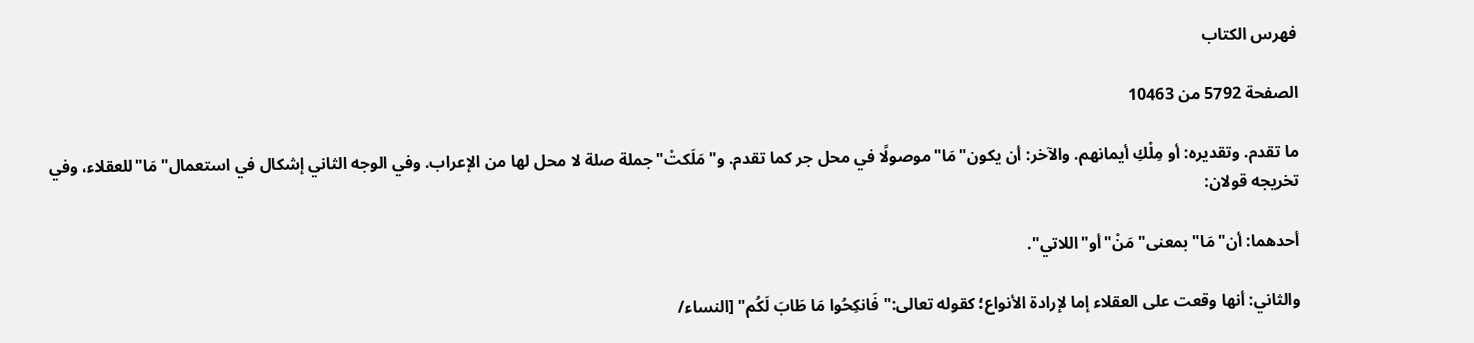فهرس الكتاب

الصفحة 5792 من 10463

ما تقدم. وتقديره: أو مِلْكِ أيمانهم. والآخر: أن يكون"مَا"موصولًا في محل جر كما تقدم. و"مَلَكتْ"جملة صلة لا محل لها من الإعراب. وفي الوجه الثاني إشكال في استعمال"مَا"للعقلاء، وفي تخريجه قولان:

أحدهما: أن"مَا"بمعنى"مَنْ"أو"اللاتي".

والثاني: أنها وقعت على العقلاء إما لإرادة الأنواع؛ كقوله تعالى:"فَانكِحُوا مَا طَابَ لَكُم" [النساء/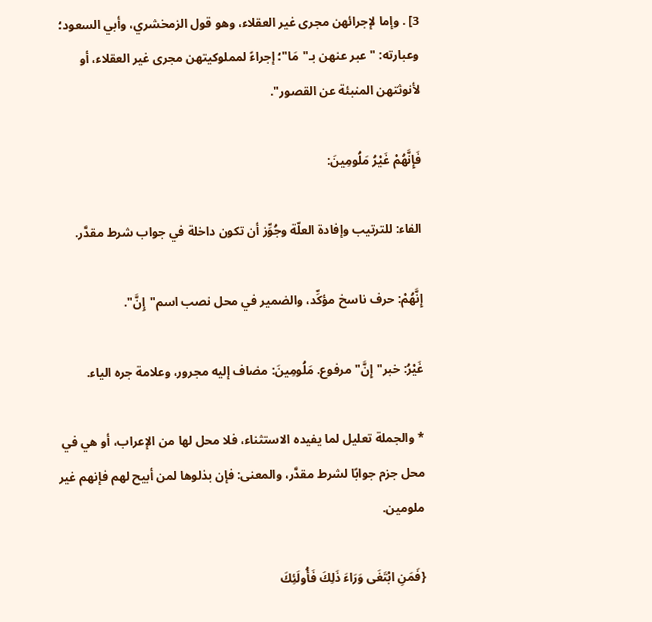3] . وإما لإجرائهن مجرى غير العقلاء، وهو قول الزمخشري، وأبي السعود؛ وعبارته: "عبر عنهن بـ"مَا"؛ إجراءً لمملوكيتهن مجرى غير العقلاء، أو لأنوثتهن المنبئة عن القصور".

فَإِنَّهُمْ غَيْرُ مَلُومِينَ:

الفاء: للترتيب وإفادة العلّة وجُوِّز أن تكون داخلة في جواب شرط مقدَّر.

إِنَّهُمْ: حرف ناسخ مؤكِّد، والضمير في محل نصب اسم"إِنَّ".

غَيْرُ: خبر"إِنَّ"مرفوع. مَلُومِينَ: مضاف إليه مجرور، وعلامة جره الياء.

* والجملة تعليل لما يفيده الاستثناء، فلا محل لها من الإعراب، أو هي في محل جزم جوابًا لشرط مقدَّر، والمعنى: فإن بذلوها لمن أبيح لهم فإنهم غير ملومين.

{فَمَنِ ابْتَغَى وَرَاءَ ذَلِكَ فَأُولَئِكَ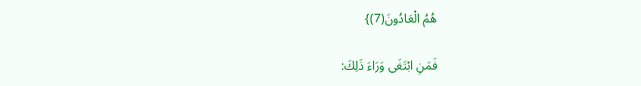هُمُ الْعَادُونَ(7)}

فَمَنِ ابْتَغَى وَرَاءَ ذَلِكَ: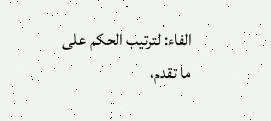الفاء: لترتيب الحكم على ما تقدم،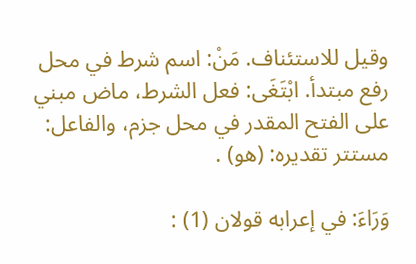وقيل للاستئناف. مَنْ: اسم شرط في محل رفع مبتدأ. ابْتَغَى: فعل الشرط، ماض مبني على الفتح المقدر في محل جزم، والفاعل: مستتر تقديره: (هو) .

وَرَاءَ: في إعرابه قولان (1) :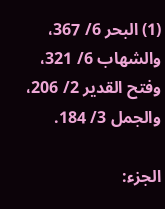(1) البحر 6/ 367، والشهاب 6/ 321، وفتح القدير 2/ 206، والجمل 3/ 184.

الجزء: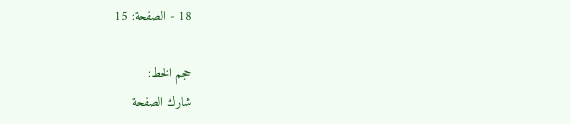18 - الصفحة: 15

حجم الخط:
شارك الصفحة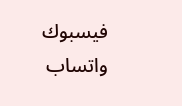فيسبوك واتساب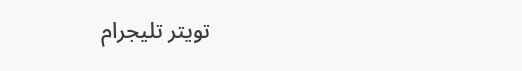تويتر تليجرام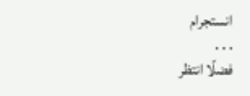انستجرام
. . .
فضلًا انتظر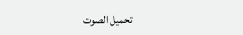تحميل الصوت